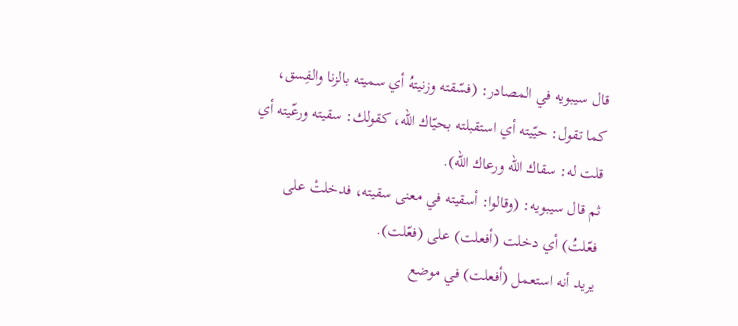قال سيبويه في المصادر: (فسّقته وزنيتهُ أي سميته بالزنا والفِسق، كما تقول: حيّيته أي استقبلته بحيّاك الله، كقولك: سقيته ورعّيته أي قلت له: سقاك الله ورعاك الله).
ثم قال سيبويه: (وقالوا: أسقيته في معنى سقيته، فدخلتْ على فعّلتُ) أي دخلت (أفعلت) على (فعّلت).
يريد أنه استعمل (أفعلت) في موضع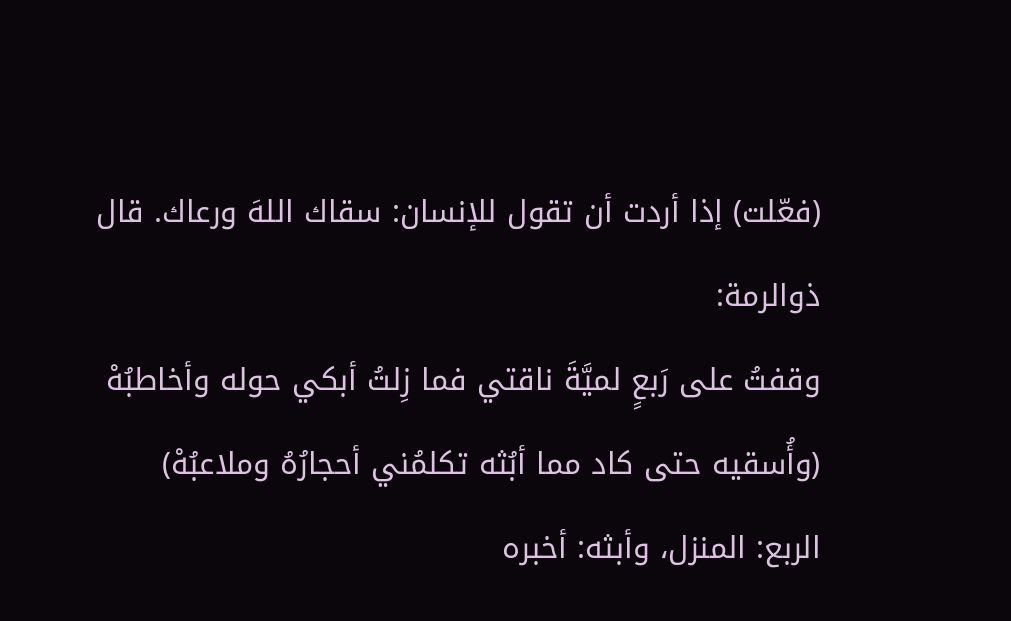(فعّلت) إذا أردت أن تقول للإنسان: سقاك اللهَ ورعاك. قال ذوالرمة:
وقفتُ على رَبعٍ لميَّةَ ناقتي فما زِلتُ أبكي حوله وأخاطبُهْ
(وأُسقيه حتى كاد مما أبُثه تكلمُني أحجارُهُ وملاعبُهْ)
الربع: المنزل، وأبثه: أخبره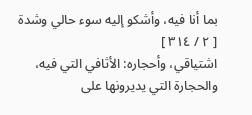بما أنا فيه، وأشكو إليه سوء حالي وشدة
[ ٢ / ٣١٤ ]
اشتياقي، وأحجاره: الأثافي التي فيه، والحجارة التي يديرونها على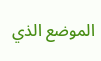الموضع الذي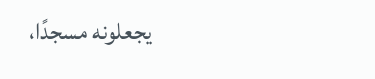يجعلونه مسجدًا،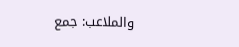والملاعب: جمع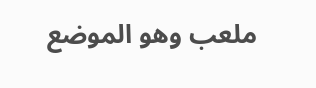ملعب وهو الموضع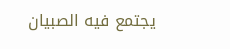يجتمع فيه الصبيان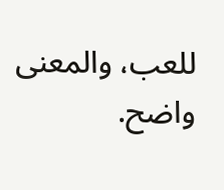للعب، والمعنى واضح.